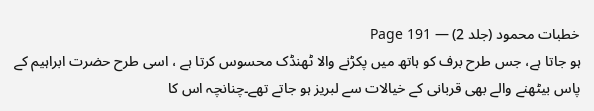خطبات محمود (جلد 2) — Page 191
ہو جاتا ہے، جس طرح برف کو ہاتھ میں پکڑنے والا ٹھنڈک محسوس کرتا ہے ، اسی طرح حضرت ابراہیم کے پاس بیٹھنے والے بھی قربانی کے خیالات سے لبریز ہو جاتے تھے۔چنانچہ اس کا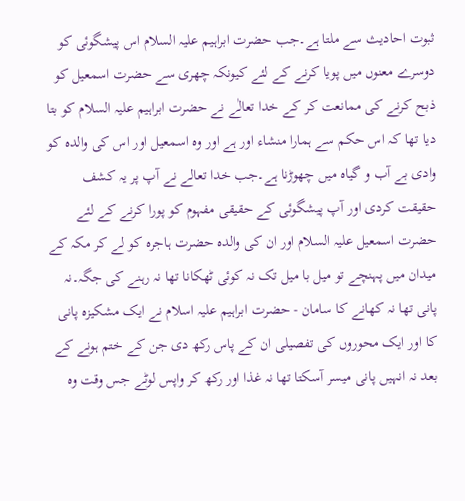ثبوت احادیث سے ملتا ہے۔جب حضرت ابراہیم علیہ السلام اس پیشگوئی کو دوسرے معنوں میں پویا کرنے کے لئے کیونکہ چھری سے حضرت اسمعیل کو ذبح کرنے کی ممانعت کر کے خدا تعالٰے نے حضرت ابراہیم علیہ السلام کو بتا دیا تھا کہ اس حکم سے ہمارا منشاء اور ہے اور وہ اسمعیل اور اس کی والدہ کو وادی بے آب و گیاہ میں چھوڑنا ہے۔جب خدا تعالے نے آپ پر یہ کشف حقیقت کردی اور آپ پیشگوئی کے حقیقی مفہوم کو پورا کرنے کے لئے حضرت اسمعیل علیہ السلام اور ان کی والدہ حضرت ہاجرہ کو لے کر مکہ کے میدان میں پہنچے تو میل با میل تک نہ کوئی ٹھکانا تھا نہ رہنے کی جگہ۔نہ پانی تھا نہ کھانے کا سامان - حضرت ابراہیم علیہ اسلام نے ایک مشکیزہ پانی کا اور ایک محوروں کی تفصیلی ان کے پاس رکھ دی جن کے ختم ہونے کے بعد نہ انہیں پانی میسر آسکتا تھا نہ غذا اور رکھ کر واپس لوٹے جس وقت وہ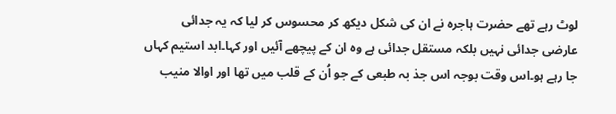لوٹ رہے تھے حضرت ہاجرہ نے ان کی شکل دیکھ کر محسوس کر لیا کہ یہ جدائی عارضی جدائی نہیں بلکہ مستقل جدائی ہے وہ ان کے پیچھے آئیں اور کہا۔ابد استیم کہاں جا رہے ہو۔اس وقت بوجہ اس جذ بہ طبعی کے جو اُن کے قلب میں تھا اور اوالا منیب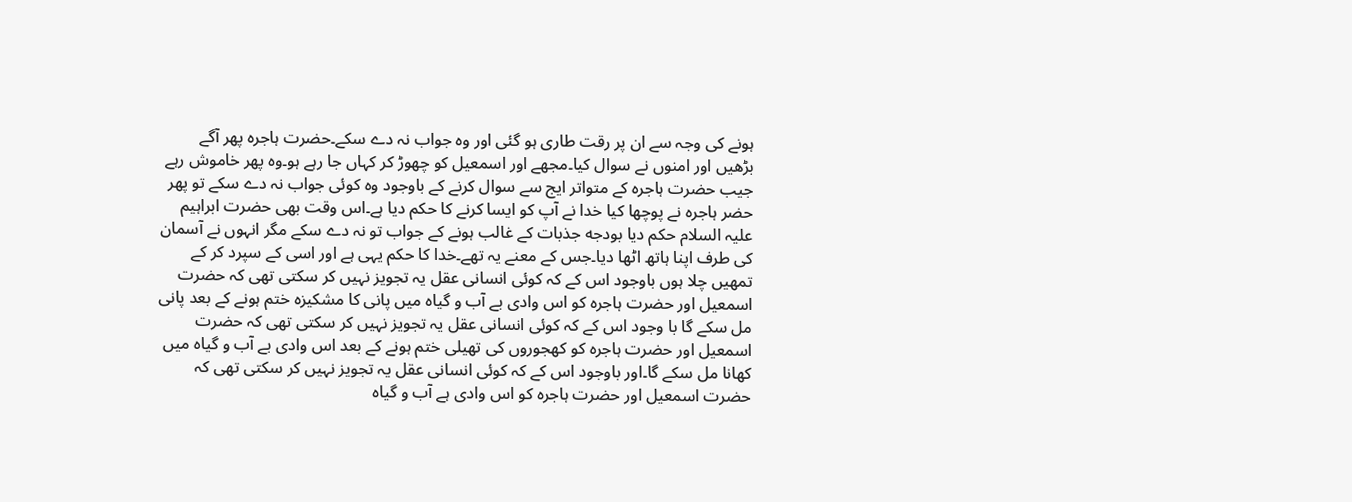ہونے کی وجہ سے ان پر رقت طاری ہو گئی اور وہ جواب نہ دے سکے۔حضرت ہاجرہ پھر آگے بڑھیں اور امنوں نے سوال کیا۔مجھے اور اسمعیل کو چھوڑ کر کہاں جا رہے ہو۔وہ پھر خاموش رہے جیب حضرت ہاجرہ کے متواتر ایج سے سوال کرنے کے باوجود وہ کوئی جواب نہ دے سکے تو پھر حضر ہاجرہ نے پوچھا کیا خدا نے آپ کو ایسا کرنے کا حکم دیا ہے۔اس وقت بھی حضرت ابراہیم علیہ السلام حکم دیا بودجه جذبات کے غالب ہونے کے جواب تو نہ دے سکے مگر انہوں نے آسمان کی طرف اپنا ہاتھ اٹھا دیا۔جس کے معنے یہ تھے۔خدا کا حکم یہی ہے اور اسی کے سپرد کر کے تمھیں چلا ہوں باوجود اس کے کہ کوئی انسانی عقل یہ تجویز نہیں کر سکتی تھی کہ حضرت اسمعیل اور حضرت ہاجرہ کو اس وادی بے آب و گیاہ میں پانی کا مشکیزہ ختم ہونے کے بعد پانی مل سکے گا با وجود اس کے کہ کوئی انسانی عقل یہ تجویز نہیں کر سکتی تھی کہ حضرت اسمعیل اور حضرت ہاجرہ کو کھجوروں کی تھیلی ختم ہونے کے بعد اس وادی بے آب و گیاہ میں کھانا مل سکے گا۔اور باوجود اس کے کہ کوئی انسانی عقل یہ تجویز نہیں کر سکتی تھی کہ حضرت اسمعیل اور حضرت ہاجرہ کو اس وادی ہے آب و گیاہ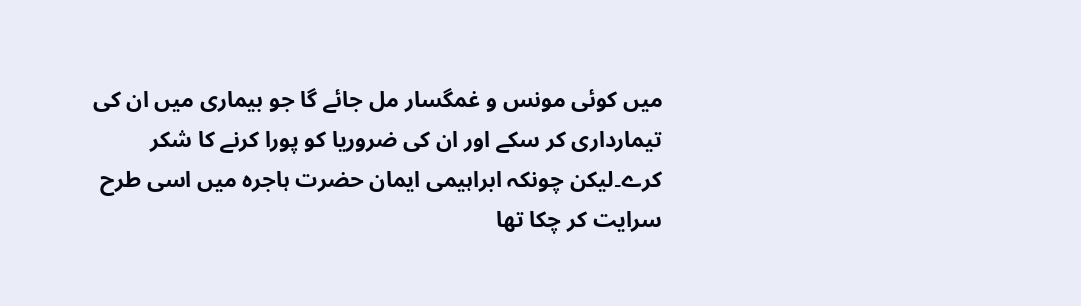میں کوئی مونس و غمگسار مل جائے گا جو بیماری میں ان کی تیمارداری کر سکے اور ان کی ضروریا کو پورا کرنے کا شکر کرے۔لیکن چونکہ ابراہیمی ایمان حضرت ہاجرہ میں اسی طرح سرایت کر چکا تھا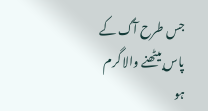جس طرح آگ کے پاس بیٹھنے والا گرم ہو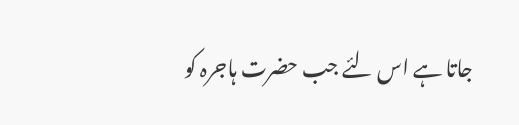جاتا ہے اس لئے جب حضرت ہاجرہ کو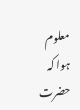معلوم ہوا کہ حضرت